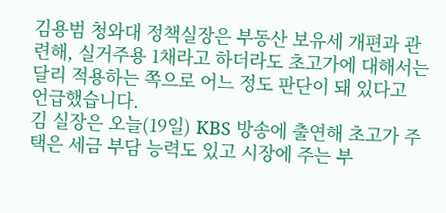김용범 청와대 정책실장은 부동산 보유세 개편과 관련해, 실거주용 1채라고 하더라도 초고가에 대해서는 달리 적용하는 쪽으로 어느 정도 판단이 돼 있다고 언급했습니다.
김 실장은 오늘(19일) KBS 방송에 출연해 초고가 주택은 세금 부담 능력도 있고 시장에 주는 부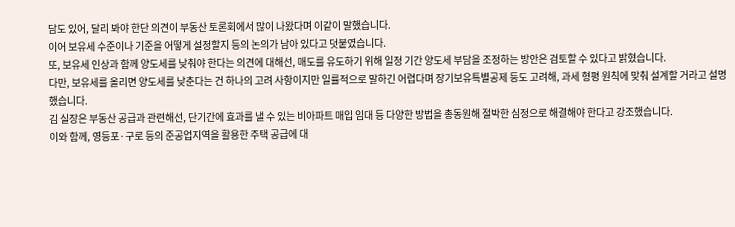담도 있어, 달리 봐야 한단 의견이 부동산 토론회에서 많이 나왔다며 이같이 말했습니다.
이어 보유세 수준이나 기준을 어떻게 설정할지 등의 논의가 남아 있다고 덧붙였습니다.
또, 보유세 인상과 함께 양도세를 낮춰야 한다는 의견에 대해선, 매도를 유도하기 위해 일정 기간 양도세 부담을 조정하는 방안은 검토할 수 있다고 밝혔습니다.
다만, 보유세를 올리면 양도세를 낮춘다는 건 하나의 고려 사항이지만 일률적으로 말하긴 어렵다며 장기보유특별공제 등도 고려해, 과세 형평 원칙에 맞춰 설계할 거라고 설명했습니다.
김 실장은 부동산 공급과 관련해선, 단기간에 효과를 낼 수 있는 비아파트 매입 임대 등 다양한 방법을 총동원해 절박한 심정으로 해결해야 한다고 강조했습니다.
이와 함께, 영등포·구로 등의 준공업지역을 활용한 주택 공급에 대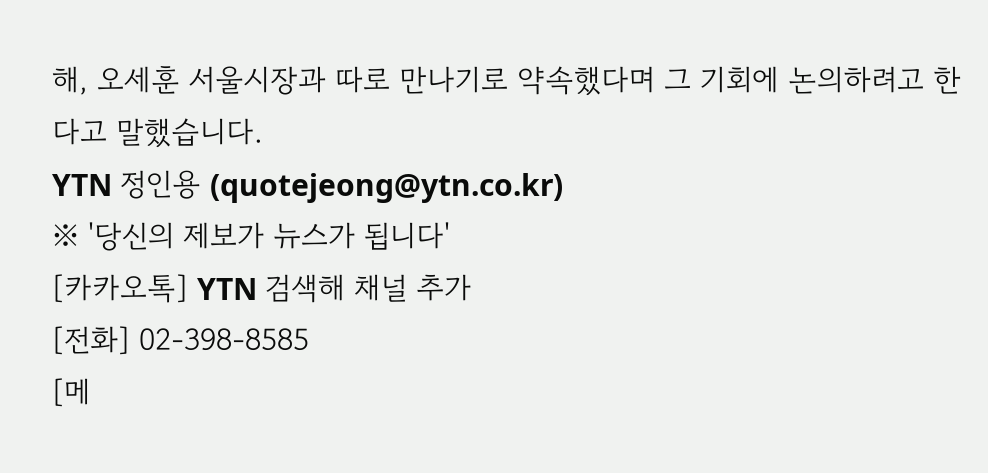해, 오세훈 서울시장과 따로 만나기로 약속했다며 그 기회에 논의하려고 한다고 말했습니다.
YTN 정인용 (quotejeong@ytn.co.kr)
※ '당신의 제보가 뉴스가 됩니다'
[카카오톡] YTN 검색해 채널 추가
[전화] 02-398-8585
[메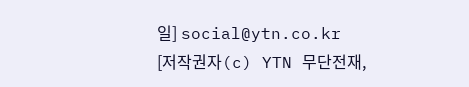일] social@ytn.co.kr
[저작권자(c) YTN 무단전재,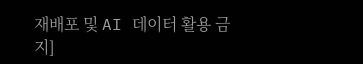재배포 및 AI 데이터 활용 금지]